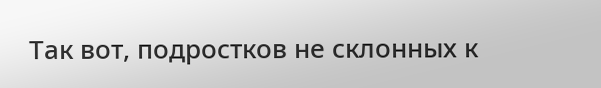Так вот, подростков не склонных к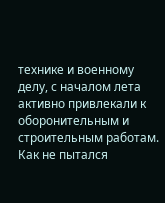технике и военному делу, с началом лета активно привлекали к оборонительным и строительным работам. Как не пытался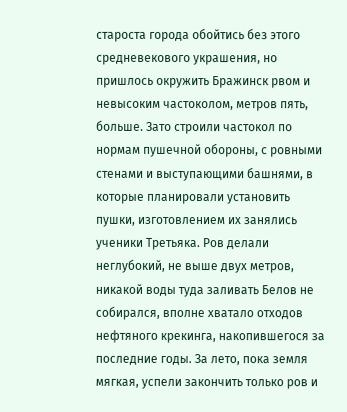староста города обойтись без этого средневекового украшения, но пришлось окружить Бражинск рвом и невысоким частоколом, метров пять, больше. Зато строили частокол по нормам пушечной обороны, с ровными стенами и выступающими башнями, в которые планировали установить пушки, изготовлением их занялись ученики Третьяка. Ров делали неглубокий, не выше двух метров, никакой воды туда заливать Белов не собирался, вполне хватало отходов нефтяного крекинга, накопившегося за последние годы. За лето, пока земля мягкая, успели закончить только ров и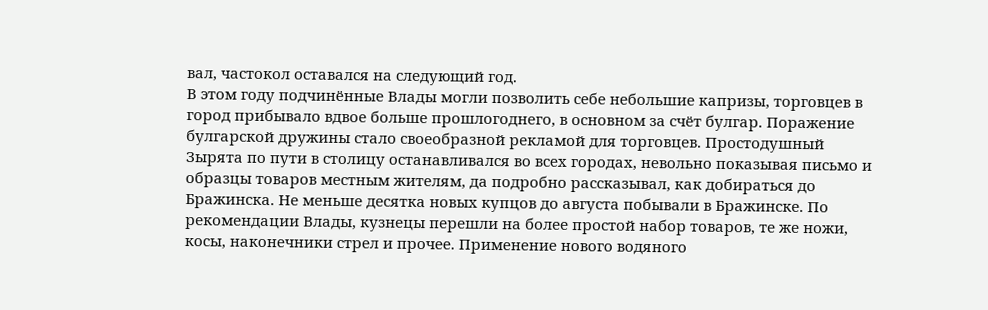вал, частокол оставался на следующий год.
В этом году подчинённые Влады могли позволить себе небольшие капризы, торговцев в город прибывало вдвое больше прошлогоднего, в основном за счёт булгар. Поражение булгарской дружины стало своеобразной рекламой для торговцев. Простодушный Зырята по пути в столицу останавливался во всех городах, невольно показывая письмо и образцы товаров местным жителям, да подробно рассказывал, как добираться до Бражинска. Не меньше десятка новых купцов до августа побывали в Бражинске. По рекомендации Влады, кузнецы перешли на более простой набор товаров, те же ножи, косы, наконечники стрел и прочее. Применение нового водяного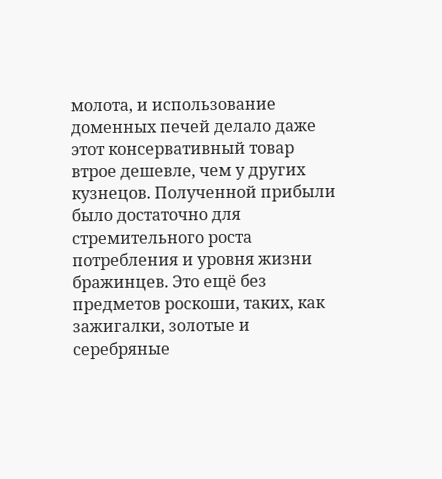молота, и использование доменных печей делало даже этот консервативный товар втрое дешевле, чем у других кузнецов. Полученной прибыли было достаточно для стремительного роста потребления и уровня жизни бражинцев. Это ещё без предметов роскоши, таких, как зажигалки, золотые и серебряные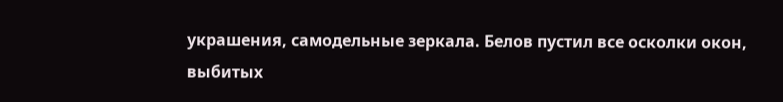украшения, самодельные зеркала. Белов пустил все осколки окон, выбитых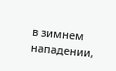в зимнем нападении,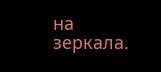на зеркала.